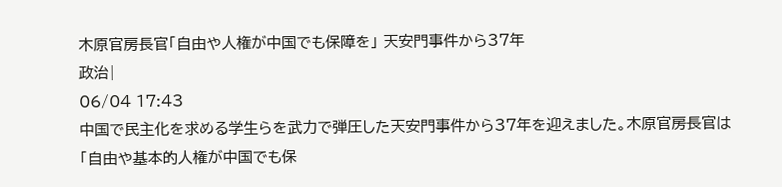木原官房長官「自由や人権が中国でも保障を」 天安門事件から37年
政治|
06/04 17:43
中国で民主化を求める学生らを武力で弾圧した天安門事件から37年を迎えました。木原官房長官は「自由や基本的人権が中国でも保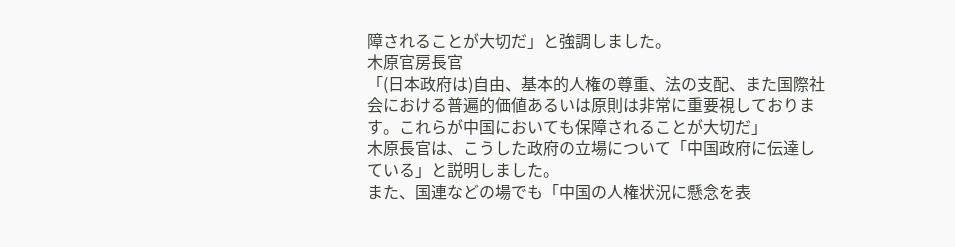障されることが大切だ」と強調しました。
木原官房長官
「(日本政府は)自由、基本的人権の尊重、法の支配、また国際社会における普遍的価値あるいは原則は非常に重要視しております。これらが中国においても保障されることが大切だ」
木原長官は、こうした政府の立場について「中国政府に伝達している」と説明しました。
また、国連などの場でも「中国の人権状況に懸念を表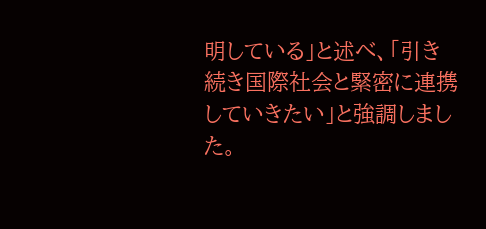明している」と述べ、「引き続き国際社会と緊密に連携していきたい」と強調しました。